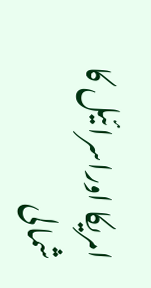امریکا اوراسرائیل کا شمالی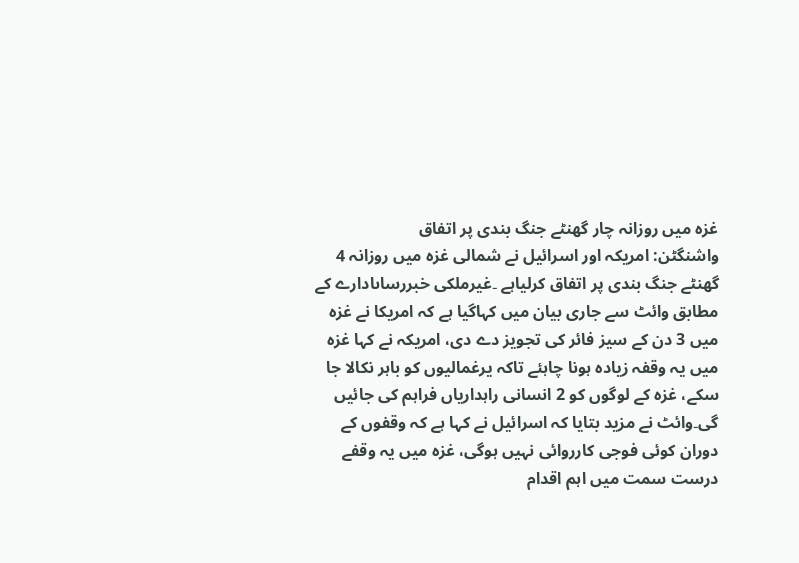غزہ میں روزانہ چار گھنٹے جنگ بندی پر اتفاق
واشنگٹن: امریکہ اور اسرائیل نے شمالی غزہ میں روزانہ 4 گھنٹے جنگ بندی پر اتفاق کرلیاہے ۔غیرملکی خبررساںادارے کے مطابق وائٹ سے جاری بیان میں کہاگیا ہے کہ امریکا نے غزہ میں 3 دن کے سیز فائر کی تجویز دے دی، امریکہ نے کہا غزہ میں یہ وقفہ زیادہ ہونا چاہئے تاکہ یرغمالیوں کو باہر نکالا جا سکے، غزہ کے لوگوں کو 2 انسانی راہداریاں فراہم کی جائیں گی۔وائٹ نے مزید بتایا کہ اسرائیل نے کہا ہے کہ وقفوں کے دوران کوئی فوجی کارروائی نہیں ہوگی، غزہ میں یہ وقفے درست سمت میں اہم اقدام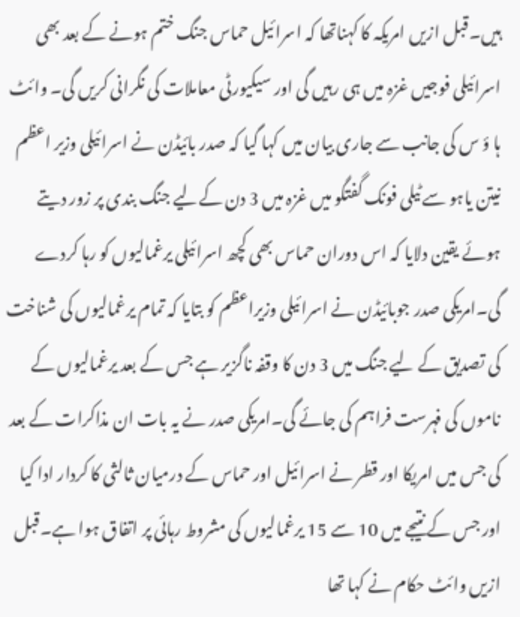ہیں۔قبل ازیں امریکہ کا کہناتھا کہ اسرائیل حماس جنگ ختم ہونے کے بعد بھی اسرائیلی فوجیں غزہ میں ہی رہیں گی اور سیکیورٹی معاملات کی نگرانی کریں گی۔ وائٹ ہا ؤ س کی جانب سے جاری بیان میں کہا گیا کہ صدر بائیڈن نے اسرائیلی وزیر اعظم نیتن یاہو سے ٹیلی فونک گفتگو میں غزہ میں 3 دن کےلیے جنگ بندی پر زور دیتے ہوئے یقین دلایا کہ اس دوران حماس بھی کچھ اسرائیلی یرغمالیوں کو رہا کردے گی۔امریکی صدر جوبائیڈن نے اسرائیلی وزیراعظم کو بتایا کہ تمام یرغمالیوں کی شناخت کی تصدیق کے لیے جنگ میں 3 دن کا وقفہ ناگزیر ہے جس کے بعد یرغمالیوں کے ناموں کی فہرست فراہم کی جائے گی۔امریکی صدر نے یہ بات ان مذاکرات کے بعد کی جس میں امریکا اور قطر نے اسرائیل اور حماس کے درمیان ثالثی کا کردار ادا کیا اور جس کے نتیجے میں 10 سے 15 یرغمالیوں کی مشروط رہائی پر اتفاق ہوا ہے۔قبل ازیں وائٹ حکام نے کہا تھا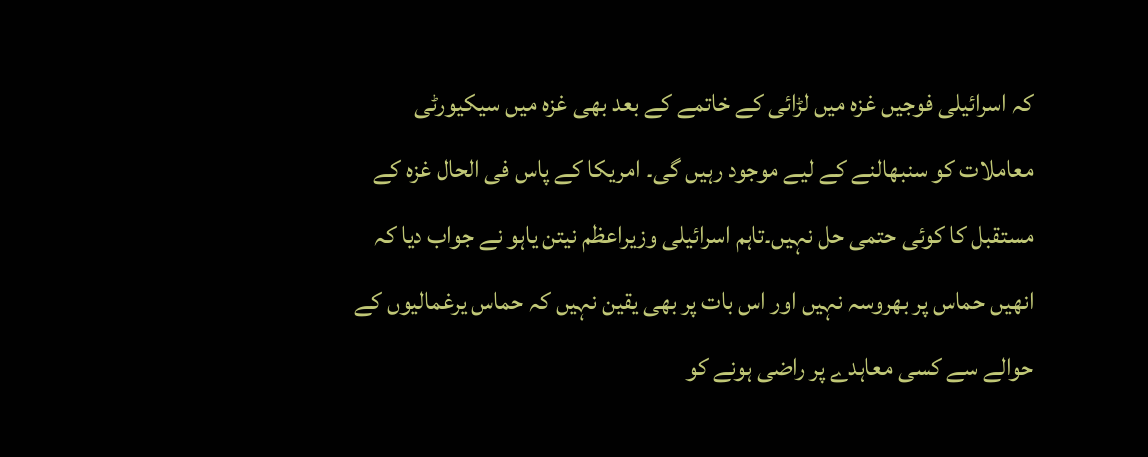کہ اسرائیلی فوجیں غزہ میں لڑائی کے خاتمے کے بعد بھی غزہ میں سیکیورٹی معاملات کو سنبھالنے کے لیے موجود رہیں گی۔ امریکا کے پاس فی الحال غزہ کے مستقبل کا کوئی حتمی حل نہیں۔تاہم اسرائیلی وزیراعظم نیتن یاہو نے جواب دیا کہ انھیں حماس پر بھروسہ نہیں اور اس بات پر بھی یقین نہیں کہ حماس یرغمالیوں کے حوالے سے کسی معاہدے پر راضی ہونے کو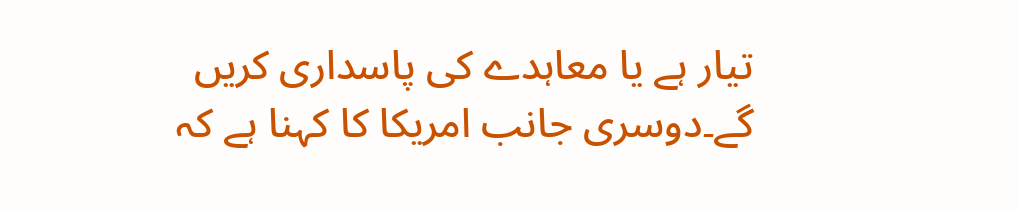تیار ہے یا معاہدے کی پاسداری کریں گے۔دوسری جانب امریکا کا کہنا ہے کہ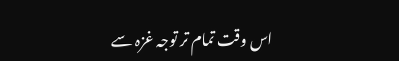اس وقت تمام تر توجہ غزہ سے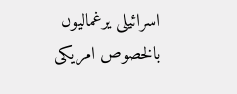اسرائیلی یرغمالیوں بالخصوص امریکی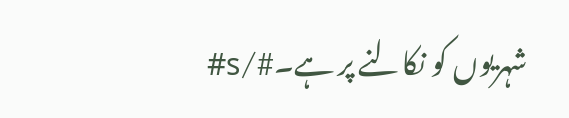شہریوں کو نکالنے پر ہے۔#/s#